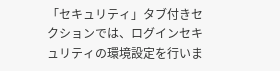「セキュリティ」タブ付きセクションでは、ログインセキュリティの環境設定を行いま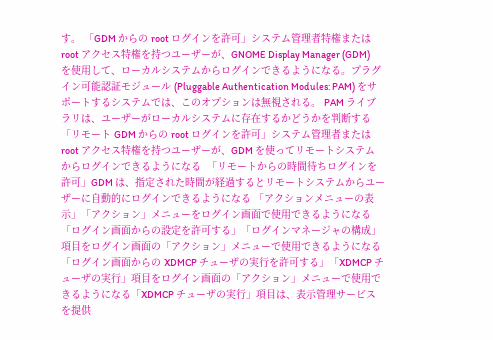す。 「GDM からの root ログインを許可」システム管理者特権または root アクセス特権を持つユーザーが、GNOME Display Manager (GDM) を使用して、ローカルシステムからログインできるようになる。プラグイン可能認証モジュール (Pluggable Authentication Modules: PAM) をサポートするシステムでは、このオプションは無視される。 PAM ライブラリは、ユーザーがローカルシステムに存在するかどうかを判断する  「リモート GDM からの root ログインを許可」システム管理者または root アクセス特権を持つユーザーが、GDM を使ってリモートシステムからログインできるようになる  「リモートからの時間待ちログインを許可」GDM は、指定された時間が経過するとリモートシステムからユーザーに自動的にログインできるようになる 「アクションメニューの表示」「アクション」メニューをログイン画面で使用できるようになる 「ログイン画面からの設定を許可する」「ログインマネージャの構成」項目をログイン画面の「アクション」メニューで使用できるようになる 「ログイン画面からの XDMCP チューザの実行を許可する」「XDMCP チューザの実行」項目をログイン画面の「アクション」メニューで使用できるようになる「XDMCP チューザの実行」項目は、表示管理サービスを提供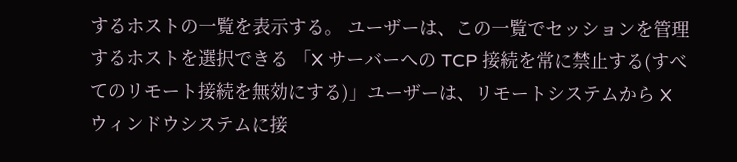するホストの一覧を表示する。 ユーザーは、この一覧でセッションを管理するホストを選択できる 「X サーバーへの TCP 接続を常に禁止する(すべてのリモート接続を無効にする)」ユーザーは、リモートシステムから X ウィンドウシステムに接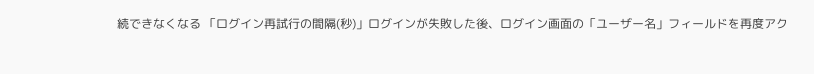続できなくなる 「ログイン再試行の間隔(秒)」ログインが失敗した後、ログイン画面の「ユーザー名」フィールドを再度アク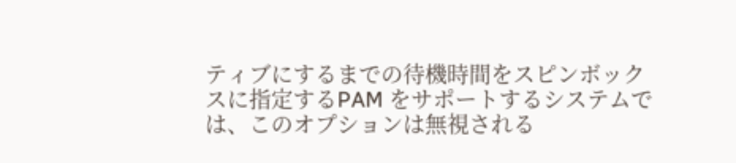ティブにするまでの待機時間をスピンボックスに指定するPAM をサポートするシステムでは、このオプションは無視される